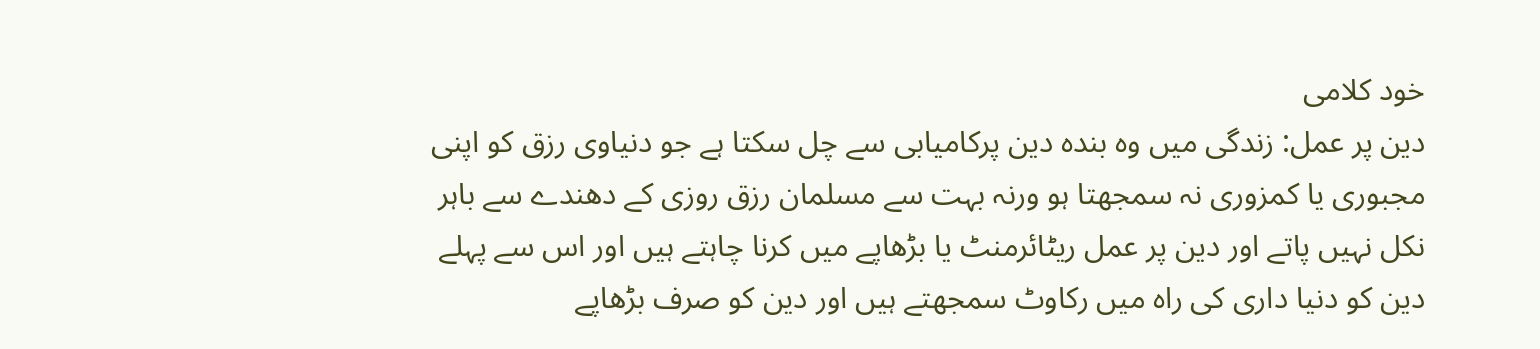خود کلامی
دین پر عمل: زندگی میں وہ بندہ دین پرکامیابی سے چل سکتا ہے جو دنیاوی رزق کو اپنی مجبوری یا کمزوری نہ سمجھتا ہو ورنہ بہت سے مسلمان رزق روزی کے دھندے سے باہر نکل نہیں پاتے اور دین پر عمل ریٹائرمنٹ یا بڑھاپے میں کرنا چاہتے ہیں اور اس سے پہلے دین کو دنیا داری کی راہ میں رکاوٹ سمجھتے ہیں اور دین کو صرف بڑھاپے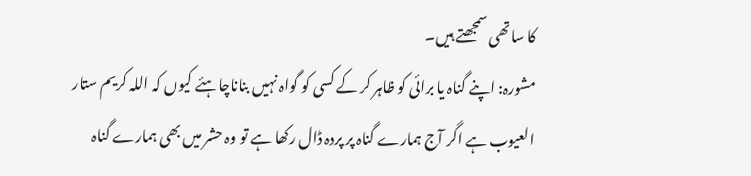کا ساتھی سمجھتے ہیں۔
مشورہ: اپنے گناہ یا برائی کو ظاہر کر کے کسی کو گواہ نہیں بناناچاہئے کیوں کہ اللہ کریم ستار العیوب ہے اگر آج ہمارے گناہ پر پردہ ڈال رکھا ہے تو وہ حشر میں بھی ہمارے گناہ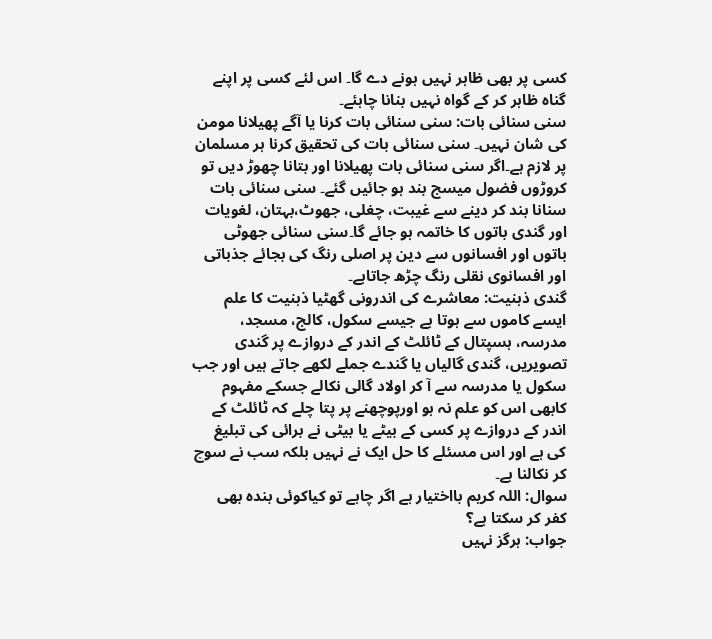کسی پر بھی ظاہر نہیں ہونے دے گا۔ اس لئے کسی پر اپنے گناہ ظاہر کر کے گواہ نہیں بنانا چاہئے۔
سنی سنائی بات: سنی سنائی بات کرنا یا آگے پھیلانا مومن کی شان نہیں۔ سنی سنائی بات کی تحقیق کرنا ہر مسلمان پر لازم ہے۔اگر سنی سنائی بات پھیلانا اور بتانا چھوڑ دیں تو کروڑوں فضول میسج بند ہو جائیں گئے۔ سنی سنائی بات سنانا بند کر دینے سے غیبت، چغلی، جھوٹ،بہتان، لغویات اور گندی باتوں کا خاتمہ ہو جائے گا۔سنی سنائی جھوٹی باتوں اور افسانوں سے دین پر اصلی رنگ کی بجائے جذباتی اور افسانوی نقلی رنگ چڑھ جاتاہے۔
گندی ذہنیت: معاشرے کی اندرونی گھٹیا ذہنیت کا علم ایسے کاموں سے ہوتا ہے جیسے سکول، کالج، مسجد، مدرسہ، ہسپتال کے ٹائلٹ کے اندر کے دروازے پر گندی تصویریں، گندی گالیاں یا گندے جملے لکھے جاتے ہیں اور جب سکول یا مدرسہ سے آ کر اولاد گالی نکالے جسکے مفہوم کابھی اس کو علم نہ ہو اورپوچھنے پر پتا چلے کہ ٹائلٹ کے اندر کے دروازے پر کسی کے بیٹے یا بیٹی نے برائی کی تبلیغ کی ہے اور اس مسئلے کا حل ایک نے نہیں بلکہ سب نے سوچ کر نکالنا ہے۔
سوال: اللہ کریم بااختیار ہے اگر چاہے تو کیاکوئی بندہ بھی کفر کر سکتا ہے؟
جواب: ہرگز نہیں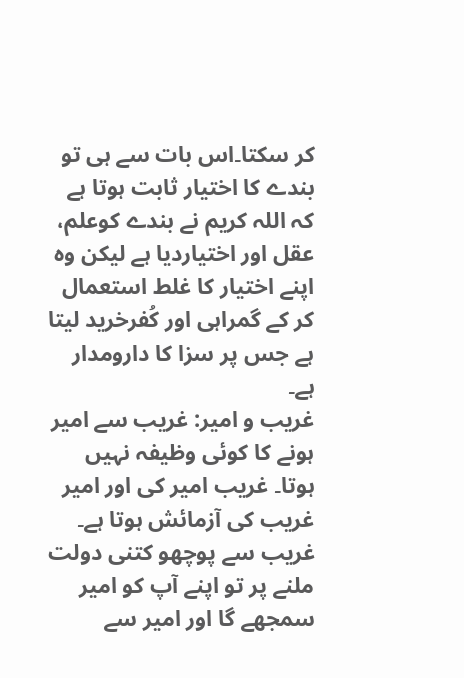کر سکتا۔اس بات سے ہی تو بندے کا اختیار ثابت ہوتا ہے کہ اللہ کریم نے بندے کوعلم، عقل اور اختیاردیا ہے لیکن وہ اپنے اختیار کا غلط استعمال کر کے گمراہی اور کُفرخرید لیتا ہے جس پر سزا کا دارومدار ہے۔
غریب و امیر: غریب سے امیر ہونے کا کوئی وظیفہ نہیں ہوتا۔ غریب امیر کی اور امیر غریب کی آزمائش ہوتا ہے۔ غریب سے پوچھو کتنی دولت ملنے پر تو اپنے آپ کو امیر سمجھے گا اور امیر سے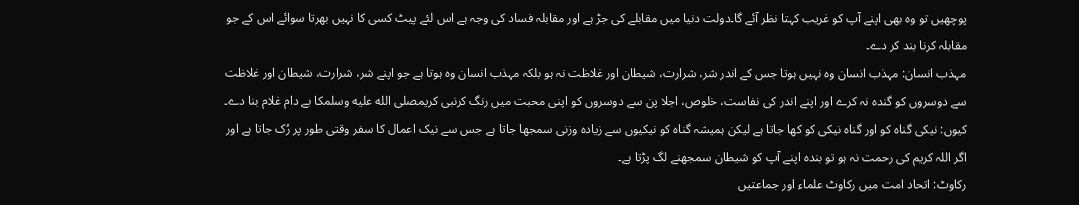پوچھیں تو وہ بھی اپنے آپ کو غریب کہتا نظر آئے گا۔دولت دنیا میں مقابلے کی جڑ ہے اور مقابلہ فساد کی وجہ ہے اس لئے پیٹ کسی کا نہیں بھرتا سوائے اس کے جو مقابلہ کرنا بند کر دے۔
مہذب انسان: مہذب انسان وہ نہیں ہوتا جس کے اندر شر، شرارت، شیطان اور غلاظت نہ ہو بلکہ مہذب انسان وہ ہوتا ہے جو اپنے شر، شرارت، شیطان اور غلاظت سے دوسروں کو گندہ نہ کرے اور اپنے اندر کی نفاست، خلوص، اجلا پن سے دوسروں کو اپنی محبت میں رنگ کرنبی کریمصلى الله عليه وسلمکا بے دام غلام بنا دے۔
کیوں: نیکی گناہ کو اور گناہ نیکی کو کھا جاتا ہے لیکن ہمیشہ گناہ کو نیکیوں سے زیادہ وزنی سمجھا جاتا ہے جس سے نیک اعمال کا سفر وقتی طور پر رُک جاتا ہے اور اگر اللہ کریم کی رحمت نہ ہو تو بندہ اپنے آپ کو شیطان سمجھنے لگ پڑتا ہے۔
رکاوٹ: اتحاد امت میں رکاوٹ علماء اور جماعتیں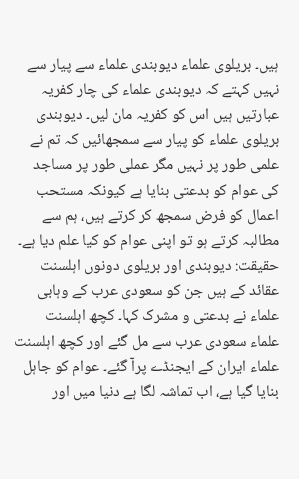ہیں۔ بریلوی علماء دیوبندی علماء سے پیار سے نہیں کہتے کہ دیوبندی علماء کی چار کفریہ عبارتیں ہیں اس کو کفریہ مان لیں۔ دیوبندی بریلوی علماء کو پیار سے سمجھائیں کہ تم نے علمی طور پر نہیں مگر عملی طور پر مساجد کی عوام کو بدعتی بنایا ہے کیونکہ مستحب اعمال کو فرض سمجھ کر کرتے ہیں، ہم سے مطالبہ کرتے ہو تو اپنی عوام کو کیا علم دیا ہے۔
حقیقت: دیوبندی اور بریلوی دونوں اہلسنت عقائد کے ہیں جن کو سعودی عرب کے وہابی علماء نے بدعتی و مشرک کہا۔ کچھ اہلسنت علماء سعودی عرب سے مل گئے اور کچھ اہلسنت علماء ایران کے ایجنڈے پرآ گئے۔ عوام کو جاہل بنایا گیا ہے، اب تماشہ لگا ہے دنیا میں اور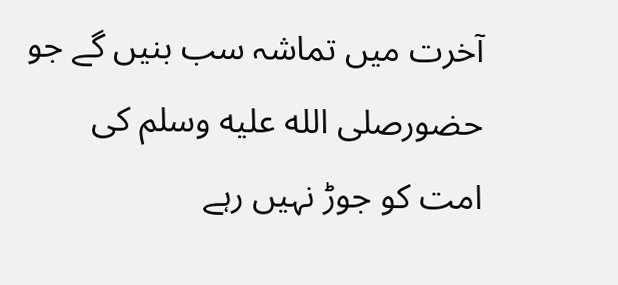آخرت میں تماشہ سب بنیں گے جو حضورصلى الله عليه وسلم کی امت کو جوڑ نہیں رہے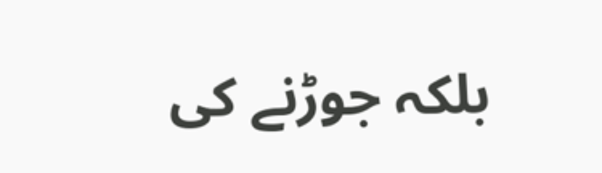بلکہ جوڑنے کی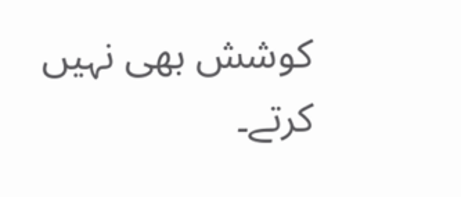کوشش بھی نہیں کرتے۔